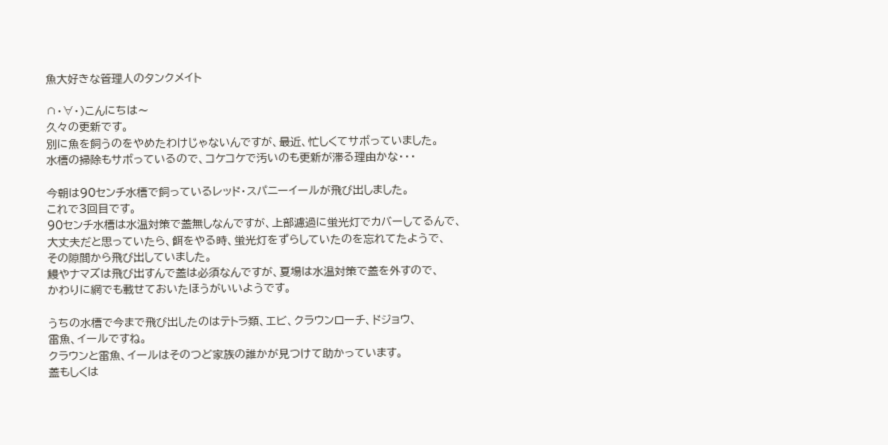魚大好きな管理人のタンクメイト

∩・∀・)こんにちは〜
久々の更新です。
別に魚を飼うのをやめたわけじゃないんですが、最近、忙しくてサボっていました。
水槽の掃除もサボっているので、コケコケで汚いのも更新が滞る理由かな・・・

今朝は90センチ水槽で飼っているレッド・スパニーイールが飛び出しました。
これで3回目です。
90センチ水槽は水温対策で蓋無しなんですが、上部濾過に蛍光灯でカバーしてるんで、
大丈夫だと思っていたら、餌をやる時、蛍光灯をずらしていたのを忘れてたようで、
その隙間から飛び出していました。
鰻やナマズは飛び出すんで蓋は必須なんですが、夏場は水温対策で蓋を外すので、
かわりに網でも載せておいたほうがいいようです。

うちの水槽で今まで飛び出したのはテトラ類、エビ、クラウンローチ、ドジョウ、
雷魚、イールですね。
クラウンと雷魚、イールはそのつど家族の誰かが見つけて助かっています。
蓋もしくは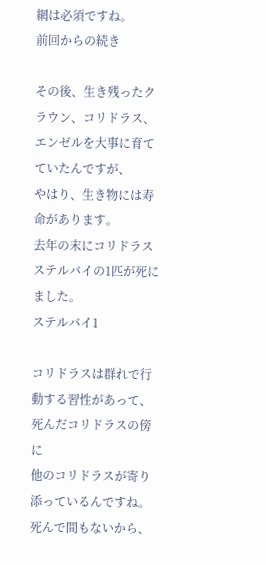網は必須ですね。
前回からの続き

その後、生き残ったクラウン、コリドラス、エンゼルを大事に育てていたんですが、
やはり、生き物には寿命があります。
去年の末にコリドラスステルバイの1匹が死にました。
ステルバイ1

コリドラスは群れで行動する習性があって、死んだコリドラスの傍に
他のコリドラスが寄り添っているんですね。
死んで間もないから、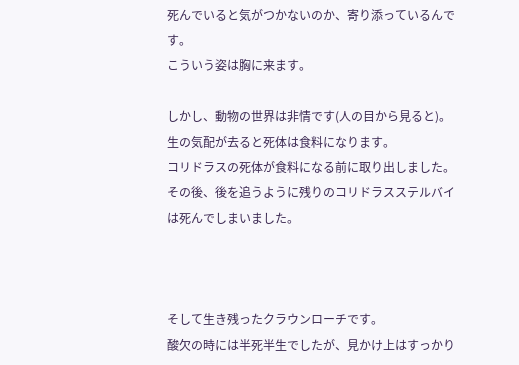死んでいると気がつかないのか、寄り添っているんです。
こういう姿は胸に来ます。

しかし、動物の世界は非情です(人の目から見ると)。
生の気配が去ると死体は食料になります。
コリドラスの死体が食料になる前に取り出しました。
その後、後を追うように残りのコリドラスステルバイは死んでしまいました。



そして生き残ったクラウンローチです。
酸欠の時には半死半生でしたが、見かけ上はすっかり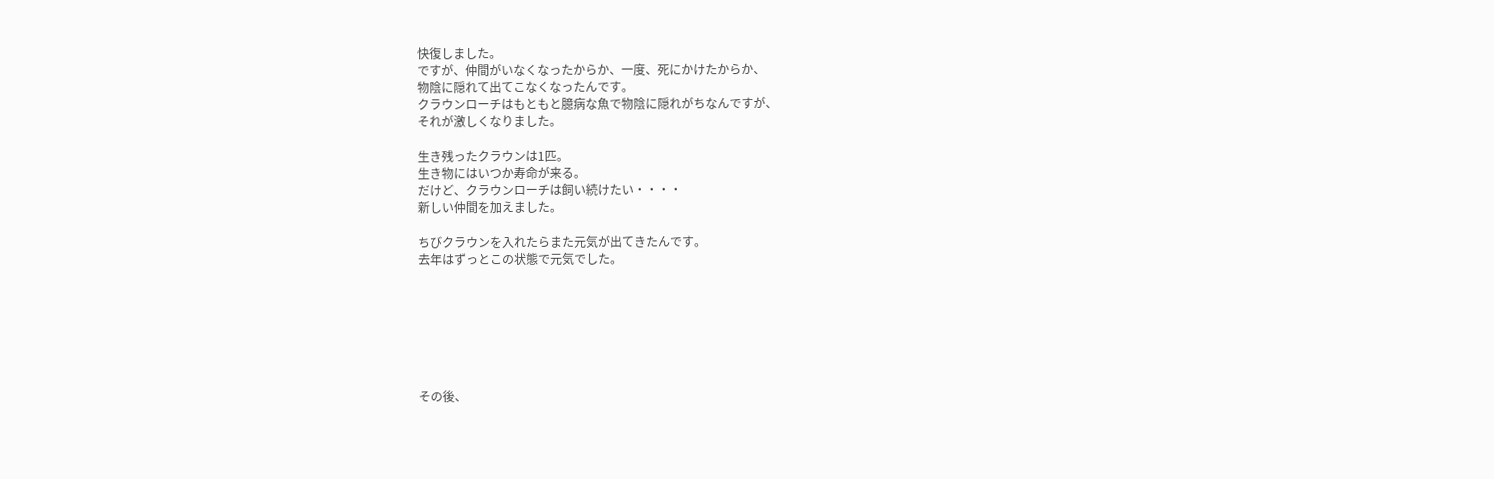快復しました。
ですが、仲間がいなくなったからか、一度、死にかけたからか、
物陰に隠れて出てこなくなったんです。
クラウンローチはもともと臆病な魚で物陰に隠れがちなんですが、
それが激しくなりました。

生き残ったクラウンは1匹。
生き物にはいつか寿命が来る。
だけど、クラウンローチは飼い続けたい・・・・
新しい仲間を加えました。

ちびクラウンを入れたらまた元気が出てきたんです。
去年はずっとこの状態で元気でした。







その後、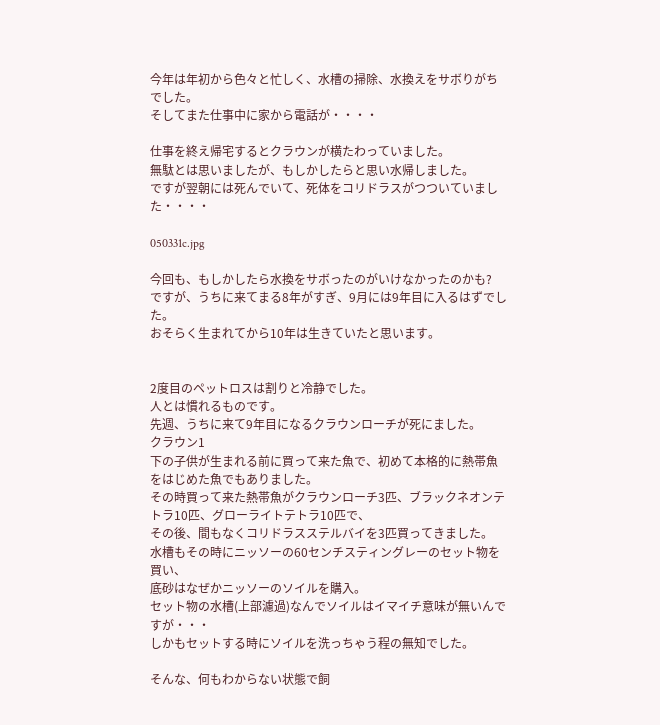今年は年初から色々と忙しく、水槽の掃除、水換えをサボりがちでした。
そしてまた仕事中に家から電話が・・・・

仕事を終え帰宅するとクラウンが横たわっていました。
無駄とは思いましたが、もしかしたらと思い水帰しました。
ですが翌朝には死んでいて、死体をコリドラスがつついていました・・・・

050331c.jpg

今回も、もしかしたら水換をサボったのがいけなかったのかも?
ですが、うちに来てまる8年がすぎ、9月には9年目に入るはずでした。
おそらく生まれてから10年は生きていたと思います。


2度目のペットロスは割りと冷静でした。
人とは慣れるものです。
先週、うちに来て9年目になるクラウンローチが死にました。
クラウン1
下の子供が生まれる前に買って来た魚で、初めて本格的に熱帯魚をはじめた魚でもありました。
その時買って来た熱帯魚がクラウンローチ3匹、ブラックネオンテトラ10匹、グローライトテトラ10匹で、
その後、間もなくコリドラスステルバイを3匹買ってきました。
水槽もその時にニッソーの60センチスティングレーのセット物を買い、
底砂はなぜかニッソーのソイルを購入。
セット物の水槽(上部濾過)なんでソイルはイマイチ意味が無いんですが・・・
しかもセットする時にソイルを洗っちゃう程の無知でした。

そんな、何もわからない状態で飼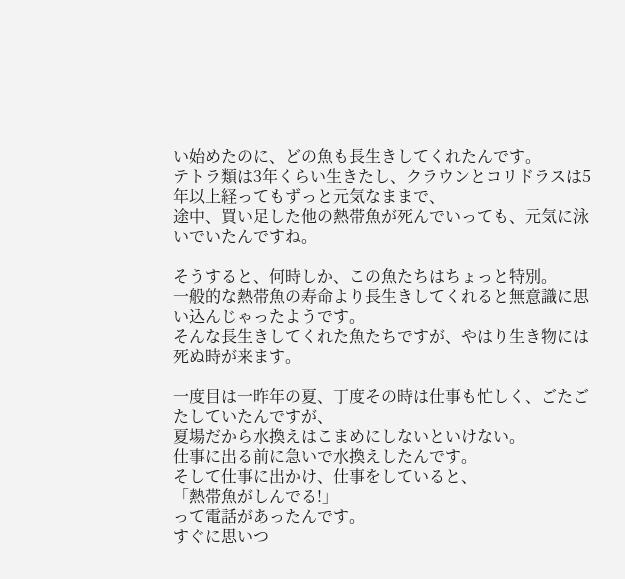い始めたのに、どの魚も長生きしてくれたんです。
テトラ類は3年くらい生きたし、クラウンとコリドラスは5年以上経ってもずっと元気なままで、
途中、買い足した他の熱帯魚が死んでいっても、元気に泳いでいたんですね。

そうすると、何時しか、この魚たちはちょっと特別。
一般的な熱帯魚の寿命より長生きしてくれると無意識に思い込んじゃったようです。
そんな長生きしてくれた魚たちですが、やはり生き物には死ぬ時が来ます。

一度目は一昨年の夏、丁度その時は仕事も忙しく、ごたごたしていたんですが、
夏場だから水換えはこまめにしないといけない。
仕事に出る前に急いで水換えしたんです。
そして仕事に出かけ、仕事をしていると、
「熱帯魚がしんでる!」
って電話があったんです。
すぐに思いつ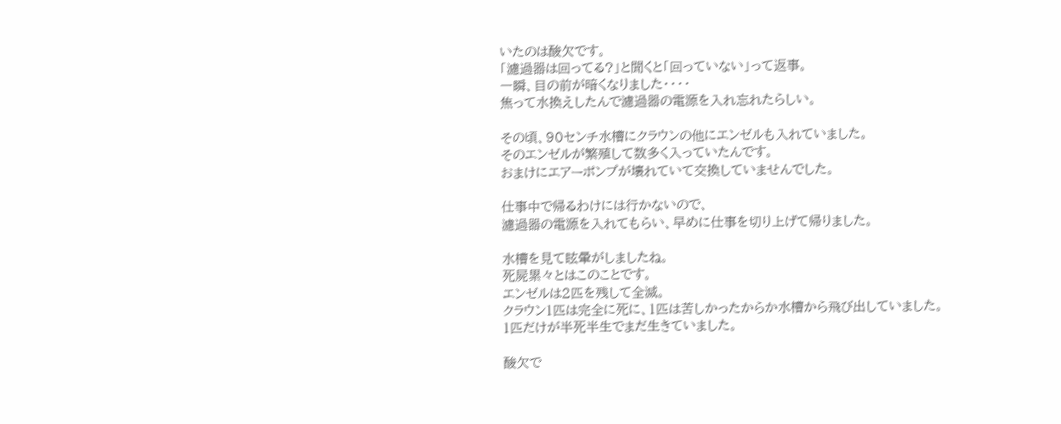いたのは酸欠です。
「濾過器は回ってる?」と聞くと「回っていない」って返事。
一瞬、目の前が暗くなりました・・・・
焦って水換えしたんで濾過器の電源を入れ忘れたらしい。

その頃、90センチ水槽にクラウンの他にエンゼルも入れていました。
そのエンゼルが繁殖して数多く入っていたんです。
おまけにエアーポンプが壊れていて交換していませんでした。

仕事中で帰るわけには行かないので、
濾過器の電源を入れてもらい、早めに仕事を切り上げて帰りました。

水槽を見て眩暈がしましたね。
死屍累々とはこのことです。
エンゼルは2匹を残して全滅。
クラウン1匹は完全に死に、1匹は苦しかったからか水槽から飛び出していました。
1匹だけが半死半生でまだ生きていました。

酸欠で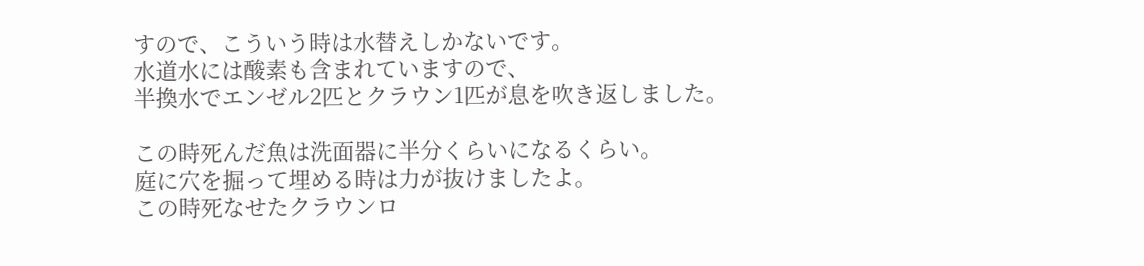すので、こういう時は水替えしかないです。
水道水には酸素も含まれていますので、
半換水でエンゼル2匹とクラウン1匹が息を吹き返しました。

この時死んだ魚は洗面器に半分くらいになるくらい。
庭に穴を掘って埋める時は力が抜けましたよ。
この時死なせたクラウンロ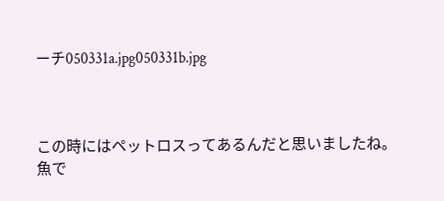ーチ050331a.jpg050331b.jpg



この時にはペットロスってあるんだと思いましたね。
魚で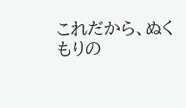これだから、ぬくもりの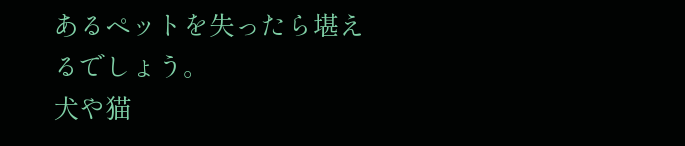あるペットを失ったら堪えるでしょう。
犬や猫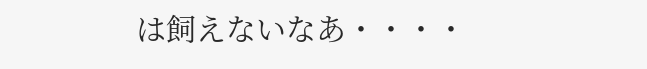は飼えないなあ・・・・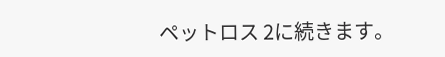ペットロス 2に続きます。